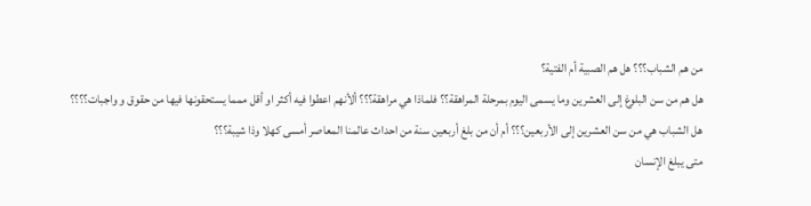من هم الشباب؟؟؟ هل هم الصبية أم الفتية؟
هل هم من سن البلوغ إلى العشرين وما يسمى اليوم بمرحلة المراهقة؟؟ فلماذا هي مراهقة؟؟؟ ألأنهم اعطوا فيه أكثر او أقل ممما يستحقونها فيها من حقوق و واجبات؟؟؟؟
هل الشباب هي من سن العشرين إلى الأربعين؟؟؟ أم أن من بلغ أربعين سنة من احداث عالمنا المعاصر أمسى كهلا وذا شيبة؟؟؟
متى يبلغ الإنسان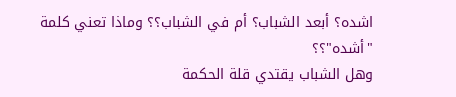اشده؟ أبعد الشباب؟ أم في الشباب؟؟ وماذا تعني كلمة "أشده"؟؟
وهل الشباب يقتدي قلة الحكمة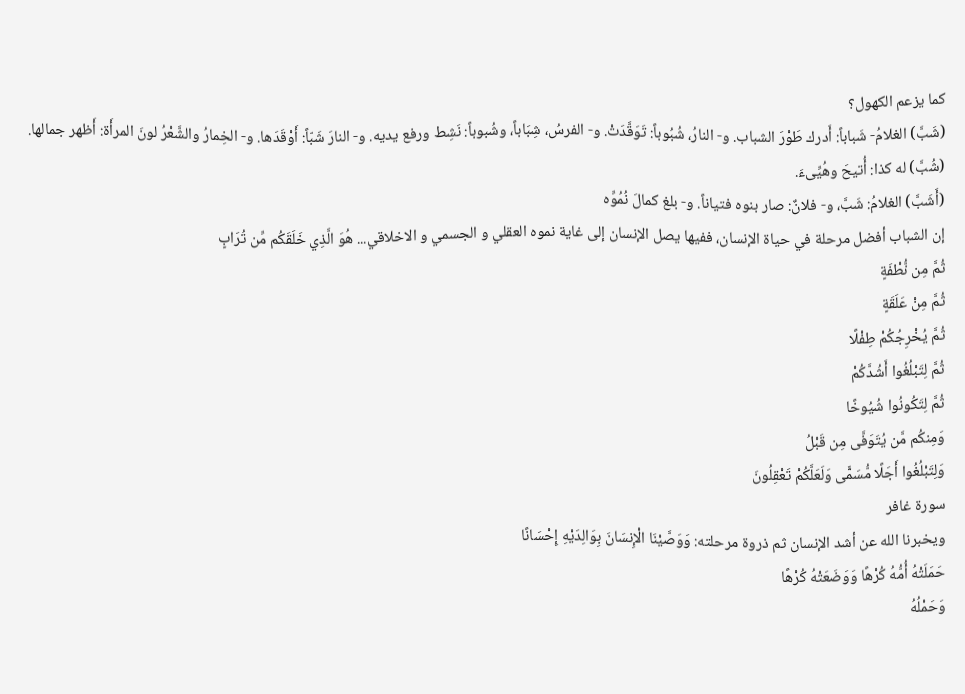كما يزعم الكهول؟
(شَبَّ) الغلامُ- شَباباً: أَدرك طَوْرَ الشباب. و- النارُ، شُبُوباً: تَوَقَّدَتْ. و- الفرسُ، شِبَاباً، وشُبوباً: نَشِط ورفع يديه. و- النارَ شَبّاً: أَوْقَدَها. و- الخِمارُ والشَّعْرُ لونَ المرأَة: أَظهر جمالها.
(شُبَّ) له كذا: أُتيحَ وهُيِّىءَ.
(أَشَبَّ) الغلامُ: شَبَّ، و- فلانٌ: صار بنوه فتياناً. و- بلغ كمالَ نُمُوِّه
إن الشباب أفضل مرحلة في حياة الإنسان، ففيها يصل الإنسان إلى غاية نموه العقلي و الجسمي و الاخلاقي... هُوَ الَّذِي خَلَقَكُم مِّن تُرَابٍ
ثُمَّ مِن نُّطْفَةٍ
ثُمَّ مِنْ عَلَقَةٍ
ثُمَّ يُخْرِجُكُمْ طِفْلًا
ثُمَّ لِتَبْلُغُوا أَشُدَّكُمْ
ثُمَّ لِتَكُونُوا شُيُوخًا
وَمِنكُم مَّن يُتَوَفَّى مِن قَبْلُ
وَلِتَبْلُغُوا أَجَلًا مُّسَمًّى وَلَعَلَّكُمْ تَعْقِلُونَ
سورة غافر
ويخبرنا الله عن أشد الإنسان ثم ذروة مرحلته: وَوَصَّيْنَا الْإِنسَانَ بِوَالِدَيْهِ إِحْسَانًا
حَمَلَتْهُ أُمُّهُ كُرْهًا وَوَضَعَتْهُ كُرْهًا
وَحَمْلُهُ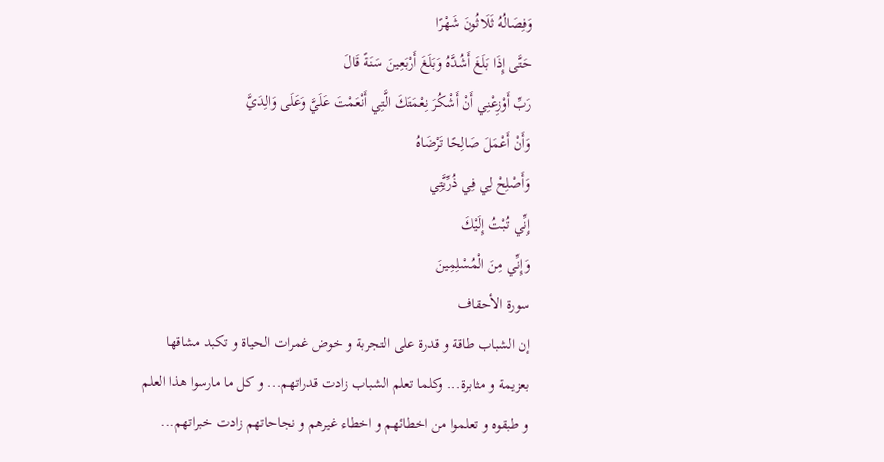وَفِصَالُهُ ثَلَاثُونَ شَهْرًا
حَتَّى إِذَا بَلَغَ أَشُدَّهُ وَبَلَغَ أَرْبَعِينَ سَنَةً قَالَ
رَبِّ أَوْزِعْنِي أَنْ أَشْكُرَ نِعْمَتَكَ الَّتِي أَنْعَمْتَ عَلَيَّ وَعَلَى وَالِدَيَّ
وَأَنْ أَعْمَلَ صَالِحًا تَرْضَاهُ
وَأَصْلِحْ لِي فِي ذُرِّيَّتِي
إِنِّي تُبْتُ إِلَيْكَ
وَإِنِّي مِنَ الْمُسْلِمِينَ
سورة الأحقاف
إن الشباب طاقة و قدرة على التجربة و خوض غمرات الحياة و تكبد مشاقها بعزيمة و مثابرة... وكلما تعلم الشباب زادت قدراتهم... و كل ما مارسوا هذا العلم و طبقوه و تعلموا من اخطائهم و اخطاء غيرهم و نجاحاتهم زادت خبراتهم...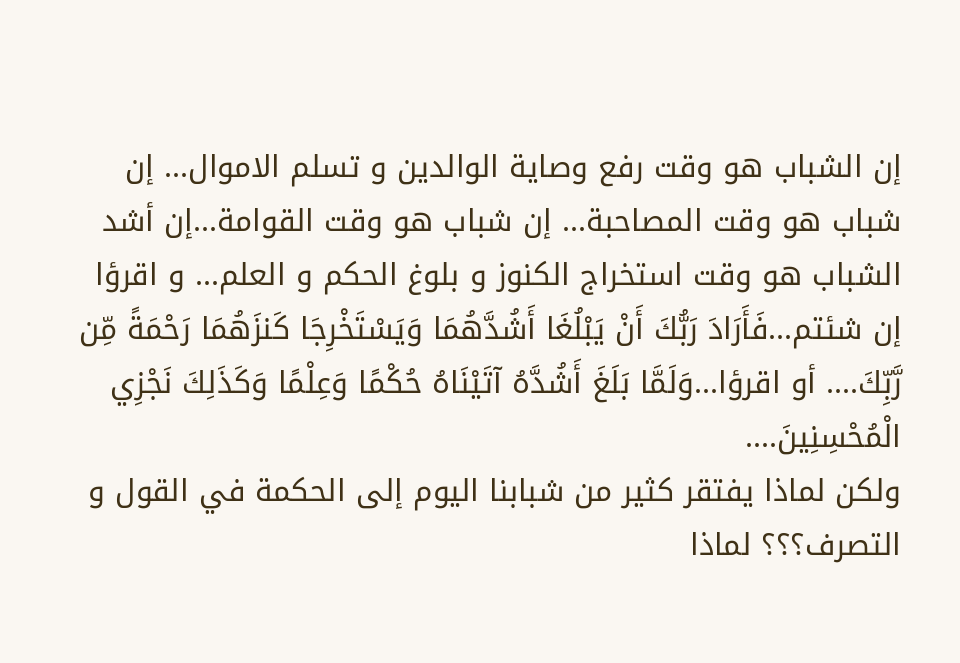إن الشباب هو وقت رفع وصاية الوالدين و تسلم الاموال... إن شباب هو وقت المصاحبة... إن شباب هو وقت القوامة...إن أشد الشباب هو وقت استخراج الكنوز و بلوغ الحكم و العلم... و اقرؤا إن شئتم...فَأَرَادَ رَبُّكَ أَنْ يَبْلُغَا أَشُدَّهُمَا وَيَسْتَخْرِجَا كَنزَهُمَا رَحْمَةً مِّن رَّبِّكَ.... أو اقرؤا...وَلَمَّا بَلَغَ أَشُدَّهُ آتَيْنَاهُ حُكْمًا وَعِلْمًا وَكَذَلِكَ نَجْزِي الْمُحْسِنِينَ....
ولكن لماذا يفتقر كثير من شبابنا اليوم إلى الحكمة في القول و التصرف؟؟؟ لماذا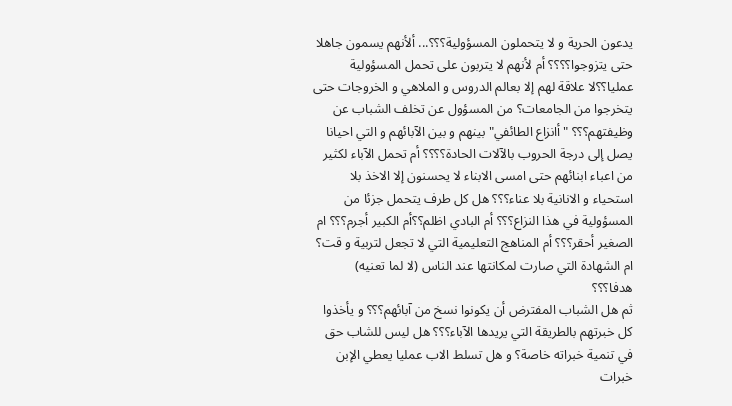يدعون الحرية و لا يتحملون المسؤولية؟؟؟... ألأنهم يسمون جاهلا حتى يتزوجوا؟؟؟؟ أم لأنهم لا يتربون على تحمل المسؤولية عمليا؟؟لا علاقة لهم إلا بعالم الدروس و الملاهي و الخروجات حتى يتخرجوا من الجامعات؟ من المسؤول عن تخلف الشباب عن وظيفتهم؟؟؟ "أانزاع الطائفي" بينهم و بين الآبائهم و التي احيانا يصل إلى درجة الحروب بالآلات الحادة؟؟؟؟ أم تحمل الآباء لكثير من اعباء ابنائهم حتى امسى الابناء لا يحسنون إلا الاخذ بلا استحياء و الانانية بلا عناء؟؟؟ هل كل طرف يتحمل جزئا من المسؤولية في هذا النزاع؟؟؟ أم البادي اظلم؟؟أم الكبير أجرم؟؟؟ ام الصغير أحقر؟؟؟ أم المناهج التعليمية التي لا تجعل لتربية و قت؟ ام الشهادة التي صارت لمكانتها عند الناس (لا لما تعنيه) هدفا؟؟؟
ثم هل الشباب المفترض أن يكونوا نسخ من آبائهم؟؟؟ و يأخذوا كل خبرتهم بالطريقة التي يريدها الآباء؟؟؟ هل ليس للشاب حق في تنمية خبراته خاصة؟ و هل تسلط الاب عمليا يعطي الإبن خبرات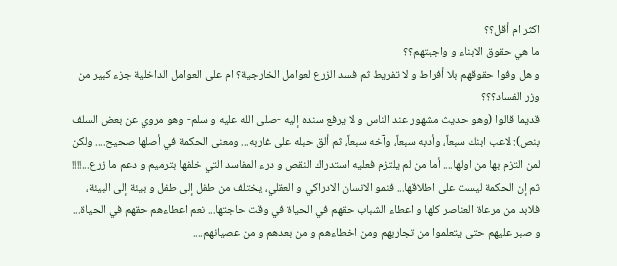اكثر ام أقل؟؟
ما هي حقوق الابناء و واجبتهم؟؟
و هل وفوا حقوقهم بلا أفراط و لا تفريط ثم فسد الزرع لعوامل الخارجية؟ ام على العوامل الداخلية جزء كبير من وزر الفساد؟؟؟
قديما قالوا (وهو حديث مشهور عند الناس و لا يرفع سنده إليه -صلى الله عليه و سلم- وهو مروي عن بعض السلف بنص): لاعب ابنك سبعاً، وأدبه سبعاً، وآخه سبعاً، ثم ألق حبله على غاربه... ومعنى الحكمة في أصلها صحيح.... ولكن لمن التزم بها من اولها.... أما من لم يلتزم فعليه استدراك النقص و درء المفاسد التي خلفها بترميم و دعم ما زرع...!!!!
ثم إن الحكمة ليست على اطلاقها... فنمو الانسان الادراكي و العقلي، يختلف من طفل إلى طفل و بيئة إلى البيئة، فلابد من مرعاة العناصر كلها و اعطاء الشباب حقهم في الحياة في وقت حاجتها... نعم اعطاءهم حقهم في الحياة... و صبر عليهم حتى يتعلموا من تجاربهم ومن اخطاءهم و من بعدهم و من عصيانهم....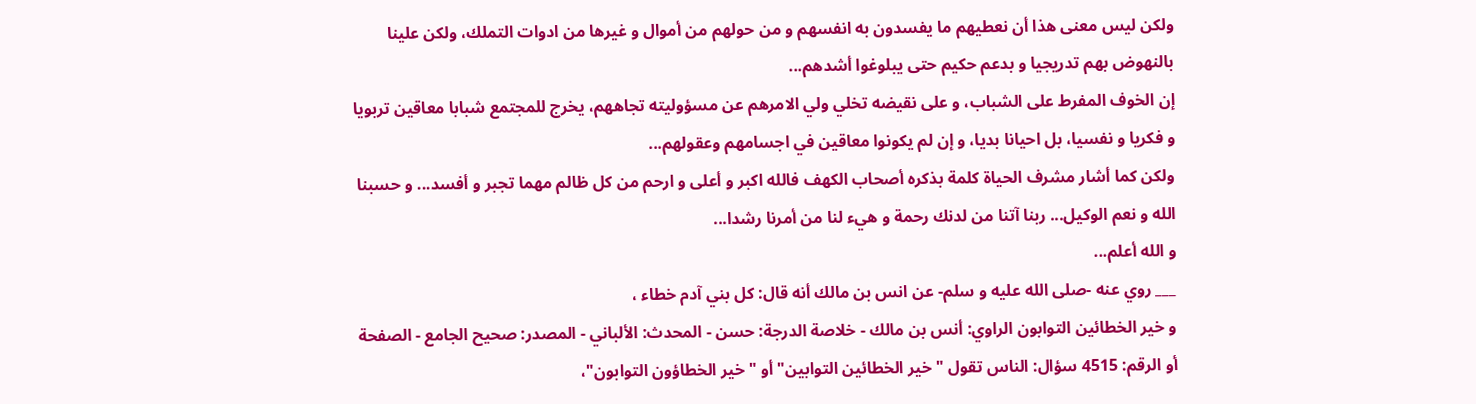ولكن ليس معنى هذا أن نعطيهم ما يفسدون به انفسهم و من حولهم من أموال و غيرها من ادوات التملك، ولكن علينا بالنهوض بهم تدريجيا و بدعم حكيم حتى يبلوغوا أشدهم...
إن الخوف المفرط على الشباب، و على نقيضه تخلي ولي الامرهم عن مسؤوليته تجاههم، يخرج للمجتمع شبابا معاقين تربويا و فكريا و نفسيا، بل احيانا بديا، و إن لم يكونوا معاقين في اجسامهم وعقولهم...
ولكن كما أشار مشرف الحياة كلمة بذكره أصحاب الكهف فالله اكبر و أعلى و ارحم من كل ظالم مهما تجبر و أفسد... و حسبنا الله و نعم الوكيل... ربنا آتنا من لدنك رحمة و هيء لنا من أمرنا رشدا...
و الله أعلم...
___ روي عنه -صلى الله عليه و سلم- عن انس بن مالك أنه قال: كل بني آدم خطاء ،
و خير الخطائين التوابون الراوي: أنس بن مالك - خلاصة الدرجة: حسن - المحدث: الألباني - المصدر: صحيح الجامع - الصفحة أو الرقم: 4515 سؤال: الناس تقول "خير الخطائين التوابين" أو "خير الخطاؤون التوابون"،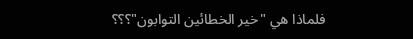فلماذا هي "خير الخطائين التوابون"؟؟؟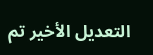التعديل الأخير تم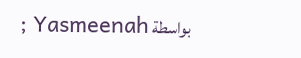بواسطة Yasmeenah ;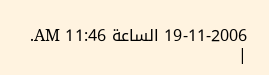19-11-2006 الساعة 11:46 AM.
|